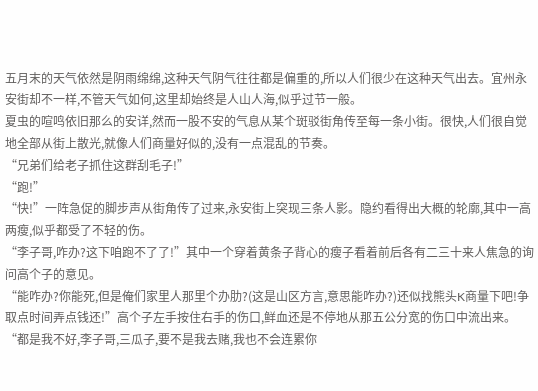五月末的天气依然是阴雨绵绵,这种天气阴气往往都是偏重的,所以人们很少在这种天气出去。宜州永安街却不一样,不管天气如何,这里却始终是人山人海,似乎过节一般。
夏虫的喧鸣依旧那么的安详,然而一股不安的气息从某个斑驳街角传至每一条小街。很快,人们很自觉地全部从街上散光,就像人们商量好似的,没有一点混乱的节奏。
“兄弟们给老子抓住这群刮毛子!”
“跑!”
“快!”一阵急促的脚步声从街角传了过来,永安街上突现三条人影。隐约看得出大概的轮廓,其中一高两瘦,似乎都受了不轻的伤。
“李子哥,咋办?这下咱跑不了了!”其中一个穿着黄条子背心的瘦子看着前后各有二三十来人焦急的询问高个子的意见。
“能咋办?你能死,但是俺们家里人那里个办肋?(这是山区方言,意思能咋办?)还似找熊头K商量下吧!争取点时间弄点钱还!”高个子左手按住右手的伤口,鲜血还是不停地从那五公分宽的伤口中流出来。
“都是我不好,李子哥,三瓜子,要不是我去赌,我也不会连累你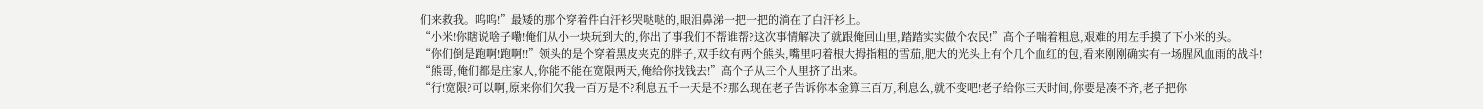们来救我。呜呜!”最矮的那个穿着件白汗衫哭哒哒的,眼泪鼻涕一把一把的淌在了白汗衫上。
“小米!你瞎说啥子嘞!俺们从小一块玩到大的,你出了事我们不帮谁帮?这次事情解决了就跟俺回山里,踏踏实实做个农民!”高个子喘着粗息,艰难的用左手摸了下小米的头。
“你们倒是跑啊!跑啊!!”领头的是个穿着黑皮夹克的胖子,双手纹有两个熊头,嘴里叼着根大拇指粗的雪茄,肥大的光头上有个几个血红的包,看来刚刚确实有一场腥风血雨的战斗!
“熊哥,俺们都是庄家人,你能不能在宽限两天,俺给你找钱去!”高个子从三个人里挤了出来。
“行!宽限?可以啊,原来你们欠我一百万是不?利息五千一天是不?那么现在老子告诉你本金算三百万,利息么,就不变吧!老子给你三天时间,你要是凑不齐,老子把你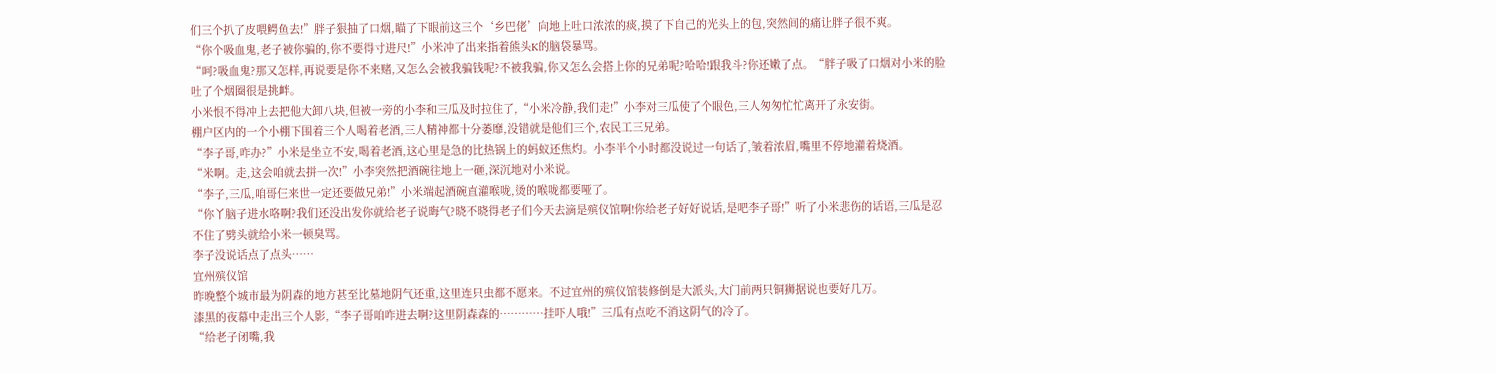们三个扒了皮喂鳄鱼去!”胖子狠抽了口烟,瞄了下眼前这三个‘乡巴佬’向地上吐口浓浓的痰,摸了下自己的光头上的包,突然间的痛让胖子很不爽。
“你个吸血鬼,老子被你骗的,你不要得寸进尺!”小米冲了出来指着熊头K的脑袋暴骂。
“呵?吸血鬼?那又怎样,再说要是你不来赌,又怎么会被我骗钱呢?不被我骗,你又怎么会搭上你的兄弟呢?哈哈!跟我斗?你还嫩了点。“胖子吸了口烟对小米的脸吐了个烟圈很是挑衅。
小米恨不得冲上去把他大卸八块,但被一旁的小李和三瓜及时拉住了,“小米冷静,我们走!”小李对三瓜使了个眼色,三人匆匆忙忙离开了永安街。
棚户区内的一个小棚下围着三个人喝着老酒,三人精神都十分萎靡,没错就是他们三个,农民工三兄弟。
“李子哥,咋办?”小米是坐立不安,喝着老酒,这心里是急的比热锅上的蚂蚁还焦灼。小李半个小时都没说过一句话了,皱着浓眉,嘴里不停地灌着烧酒。
“米啊。走,这会咱就去拼一次!”小李突然把酒碗往地上一砸,深沉地对小米说。
“李子,三瓜,咱哥仨来世一定还要做兄弟!”小米端起酒碗直灌喉咙,烫的喉咙都要哑了。
“你丫脑子进水咯啊?我们还没出发你就给老子说晦气?晓不晓得老子们今天去滴是殡仪馆啊!你给老子好好说话,是吧李子哥!”听了小米悲伤的话语,三瓜是忍不住了劈头就给小米一顿臭骂。
李子没说话点了点头……
宜州殡仪馆
昨晚整个城市最为阴森的地方甚至比墓地阴气还重,这里连只虫都不愿来。不过宜州的殡仪馆装修倒是大派头,大门前两只铜狮据说也要好几万。
漆黑的夜幕中走出三个人影,“李子哥咱咋进去啊?这里阴森森的…………挂吓人哦!”三瓜有点吃不消这阴气的冷了。
“给老子闭嘴,我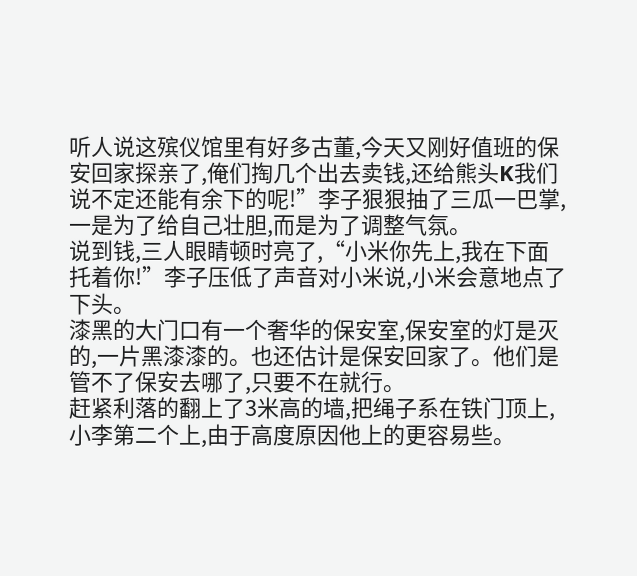听人说这殡仪馆里有好多古董,今天又刚好值班的保安回家探亲了,俺们掏几个出去卖钱,还给熊头K我们说不定还能有余下的呢!”李子狠狠抽了三瓜一巴掌,一是为了给自己壮胆,而是为了调整气氛。
说到钱,三人眼睛顿时亮了,“小米你先上,我在下面托着你!”李子压低了声音对小米说,小米会意地点了下头。
漆黑的大门口有一个奢华的保安室,保安室的灯是灭的,一片黑漆漆的。也还估计是保安回家了。他们是管不了保安去哪了,只要不在就行。
赶紧利落的翻上了3米高的墙,把绳子系在铁门顶上,小李第二个上,由于高度原因他上的更容易些。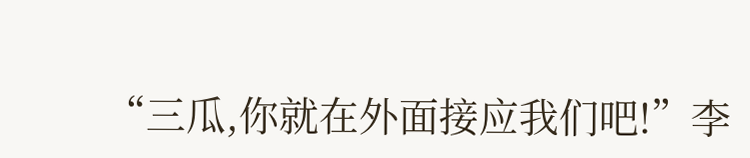“三瓜,你就在外面接应我们吧!”李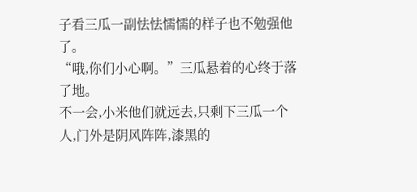子看三瓜一副怯怯懦懦的样子也不勉强他了。
“哦,你们小心啊。”三瓜悬着的心终于落了地。
不一会,小米他们就远去,只剩下三瓜一个人,门外是阴风阵阵,漆黑的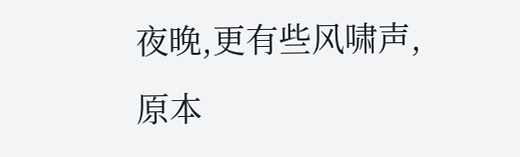夜晚,更有些风啸声,原本